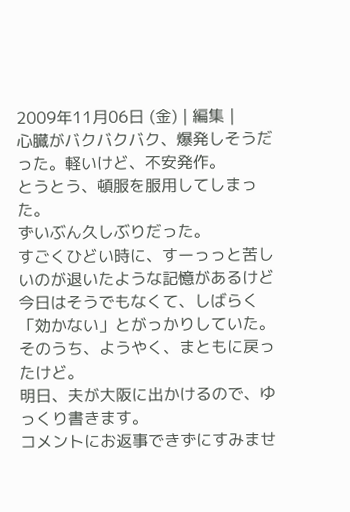2009年11月06日 (金) | 編集 |
心臓がバクバクバク、爆発しそうだった。軽いけど、不安発作。
とうとう、頓服を服用してしまった。
ずいぶん久しぶりだった。
すごくひどい時に、すーっっと苦しいのが退いたような記憶があるけど
今日はそうでもなくて、しばらく「効かない」とがっかりしていた。
そのうち、ようやく、まともに戻ったけど。
明日、夫が大阪に出かけるので、ゆっくり書きます。
コメントにお返事できずにすみませ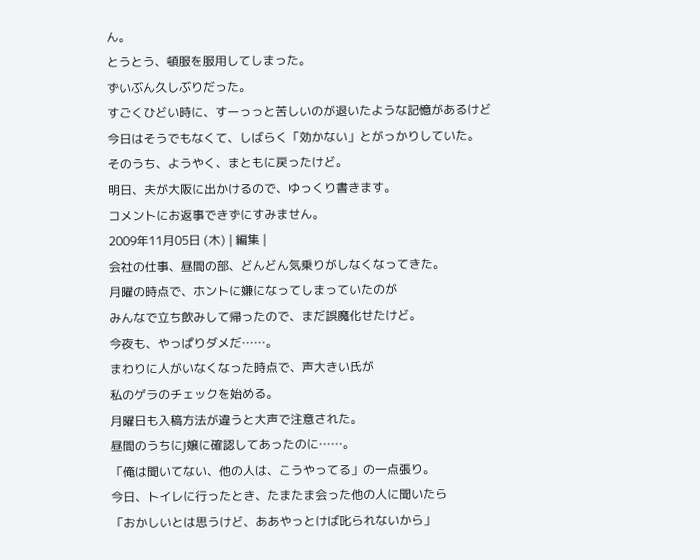ん。
とうとう、頓服を服用してしまった。
ずいぶん久しぶりだった。
すごくひどい時に、すーっっと苦しいのが退いたような記憶があるけど
今日はそうでもなくて、しばらく「効かない」とがっかりしていた。
そのうち、ようやく、まともに戻ったけど。
明日、夫が大阪に出かけるので、ゆっくり書きます。
コメントにお返事できずにすみません。
2009年11月05日 (木) | 編集 |
会社の仕事、昼間の部、どんどん気乗りがしなくなってきた。
月曜の時点で、ホントに嫌になってしまっていたのが
みんなで立ち飲みして帰ったので、まだ誤魔化せたけど。
今夜も、やっぱりダメだ……。
まわりに人がいなくなった時点で、声大きい氏が
私のゲラのチェックを始める。
月曜日も入稿方法が違うと大声で注意された。
昼間のうちにJ嬢に確認してあったのに……。
「俺は聞いてない、他の人は、こうやってる」の一点張り。
今日、トイレに行ったとき、たまたま会った他の人に聞いたら
「おかしいとは思うけど、ああやっとけば叱られないから」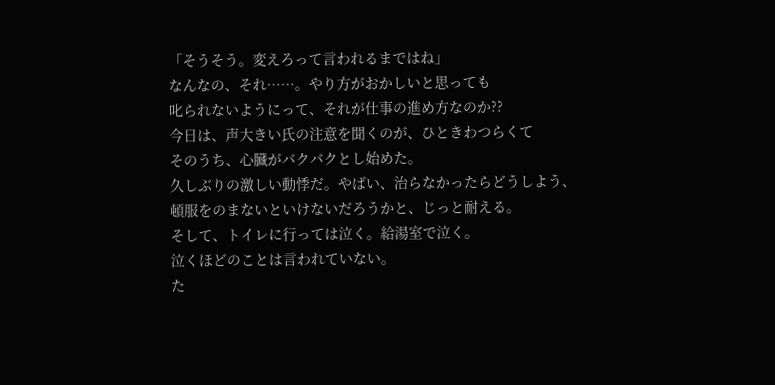「そうそう。変えろって言われるまではね」
なんなの、それ……。やり方がおかしいと思っても
叱られないようにって、それが仕事の進め方なのか??
今日は、声大きい氏の注意を聞くのが、ひときわつらくて
そのうち、心臓がバクバクとし始めた。
久しぶりの激しい動悸だ。やばい、治らなかったらどうしよう、
頓服をのまないといけないだろうかと、じっと耐える。
そして、トイレに行っては泣く。給湯室で泣く。
泣くほどのことは言われていない。
た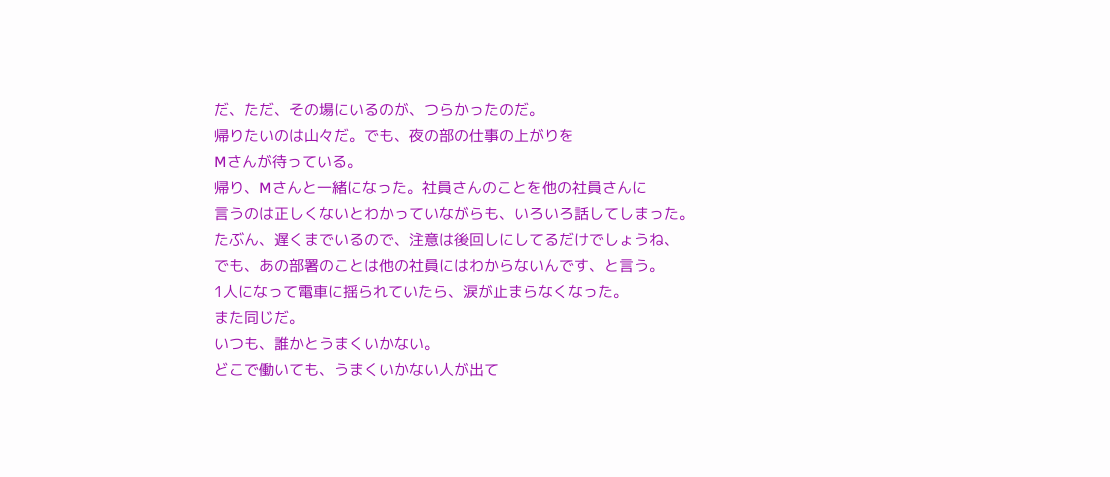だ、ただ、その場にいるのが、つらかったのだ。
帰りたいのは山々だ。でも、夜の部の仕事の上がりを
Mさんが待っている。
帰り、Mさんと一緒になった。社員さんのことを他の社員さんに
言うのは正しくないとわかっていながらも、いろいろ話してしまった。
たぶん、遅くまでいるので、注意は後回しにしてるだけでしょうね、
でも、あの部署のことは他の社員にはわからないんです、と言う。
1人になって電車に揺られていたら、涙が止まらなくなった。
また同じだ。
いつも、誰かとうまくいかない。
どこで働いても、うまくいかない人が出て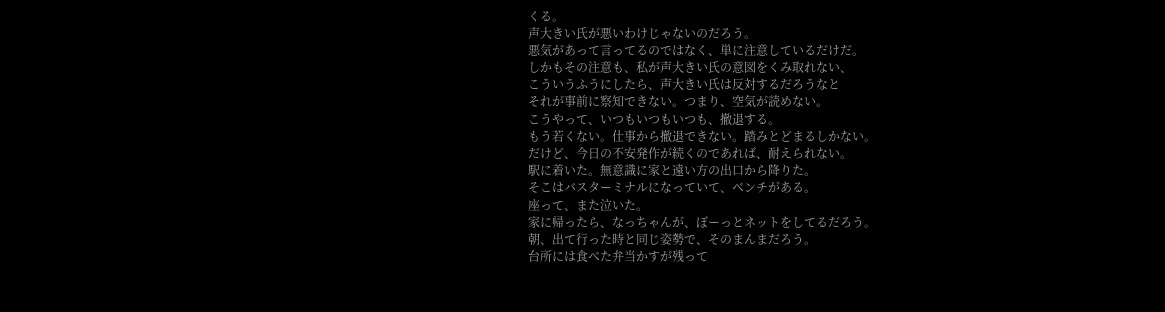くる。
声大きい氏が悪いわけじゃないのだろう。
悪気があって言ってるのではなく、単に注意しているだけだ。
しかもその注意も、私が声大きい氏の意図をくみ取れない、
こういうふうにしたら、声大きい氏は反対するだろうなと
それが事前に察知できない。つまり、空気が読めない。
こうやって、いつもいつもいつも、撤退する。
もう若くない。仕事から撤退できない。踏みとどまるしかない。
だけど、今日の不安発作が続くのであれば、耐えられない。
駅に着いた。無意識に家と遠い方の出口から降りた。
そこはバスターミナルになっていて、ベンチがある。
座って、また泣いた。
家に帰ったら、なっちゃんが、ぼーっとネットをしてるだろう。
朝、出て行った時と同じ姿勢で、そのまんまだろう。
台所には食べた弁当かすが残って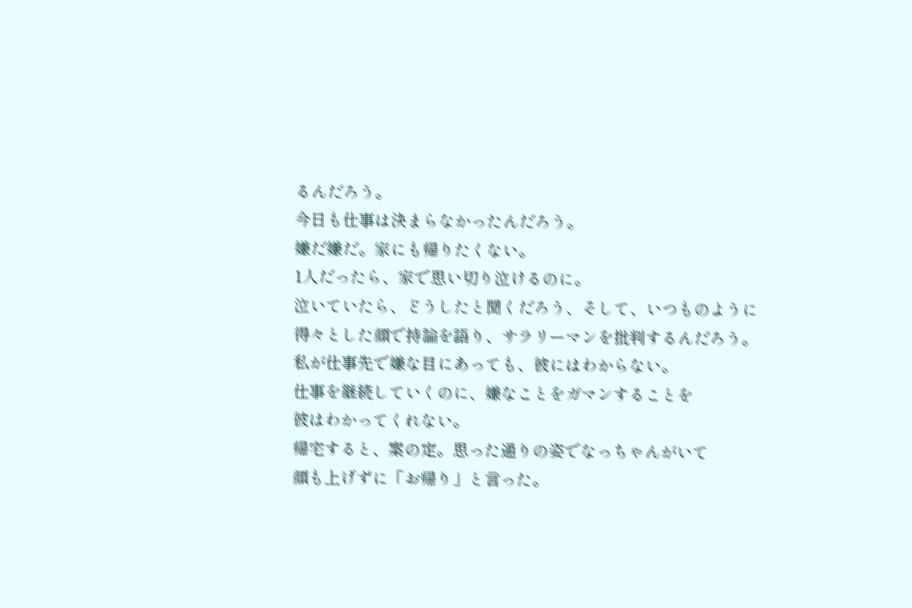るんだろう。
今日も仕事は決まらなかったんだろう。
嫌だ嫌だ。家にも帰りたくない。
1人だったら、家で思い切り泣けるのに。
泣いていたら、どうしたと聞くだろう、そして、いつものように
得々とした顔で持論を語り、サラリーマンを批判するんだろう。
私が仕事先で嫌な目にあっても、彼にはわからない。
仕事を継続していくのに、嫌なことをガマンすることを
彼はわかってくれない。
帰宅すると、案の定。思った通りの姿でなっちゃんがいて
顔も上げずに「お帰り」と言った。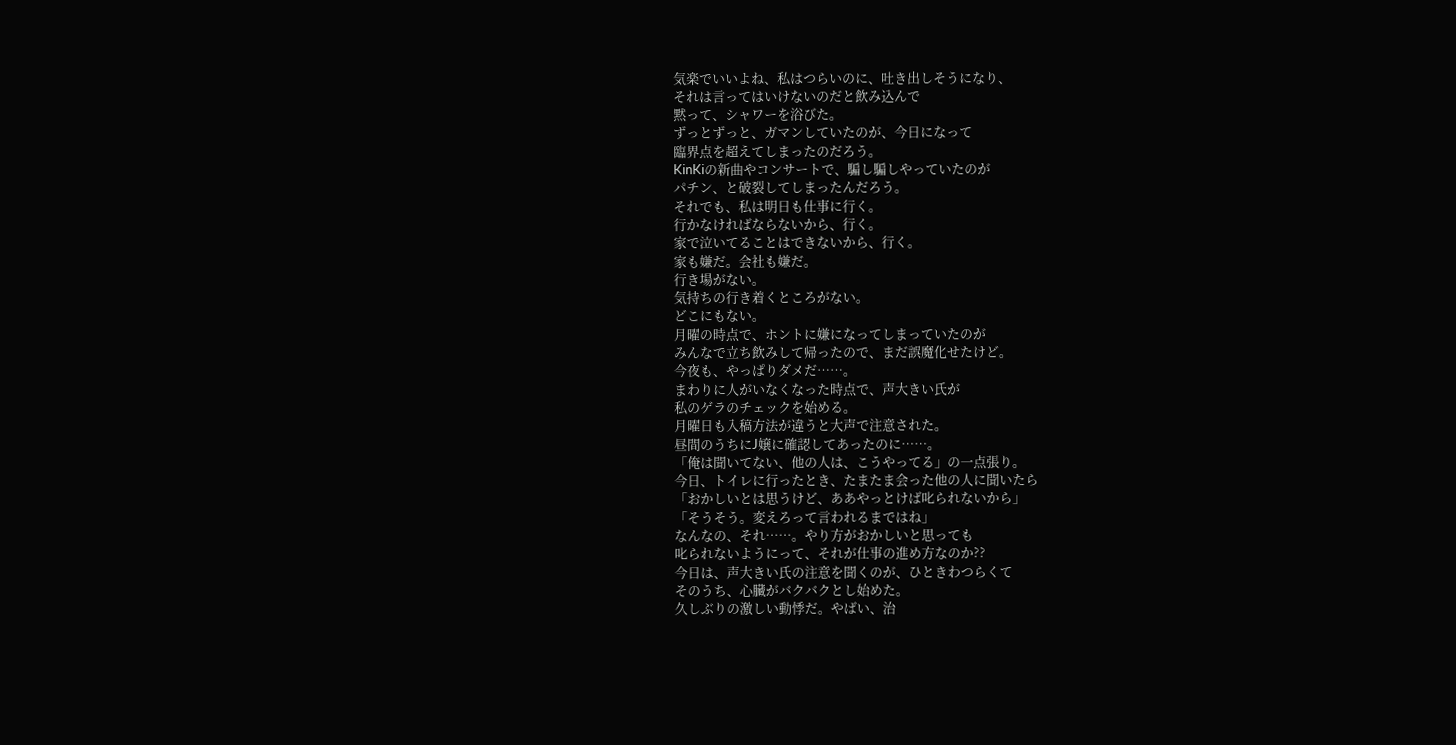気楽でいいよね、私はつらいのに、吐き出しそうになり、
それは言ってはいけないのだと飲み込んで
黙って、シャワーを浴びた。
ずっとずっと、ガマンしていたのが、今日になって
臨界点を超えてしまったのだろう。
KinKiの新曲やコンサートで、騙し騙しやっていたのが
パチン、と破裂してしまったんだろう。
それでも、私は明日も仕事に行く。
行かなければならないから、行く。
家で泣いてることはできないから、行く。
家も嫌だ。会社も嫌だ。
行き場がない。
気持ちの行き着くところがない。
どこにもない。
月曜の時点で、ホントに嫌になってしまっていたのが
みんなで立ち飲みして帰ったので、まだ誤魔化せたけど。
今夜も、やっぱりダメだ……。
まわりに人がいなくなった時点で、声大きい氏が
私のゲラのチェックを始める。
月曜日も入稿方法が違うと大声で注意された。
昼間のうちにJ嬢に確認してあったのに……。
「俺は聞いてない、他の人は、こうやってる」の一点張り。
今日、トイレに行ったとき、たまたま会った他の人に聞いたら
「おかしいとは思うけど、ああやっとけば叱られないから」
「そうそう。変えろって言われるまではね」
なんなの、それ……。やり方がおかしいと思っても
叱られないようにって、それが仕事の進め方なのか??
今日は、声大きい氏の注意を聞くのが、ひときわつらくて
そのうち、心臓がバクバクとし始めた。
久しぶりの激しい動悸だ。やばい、治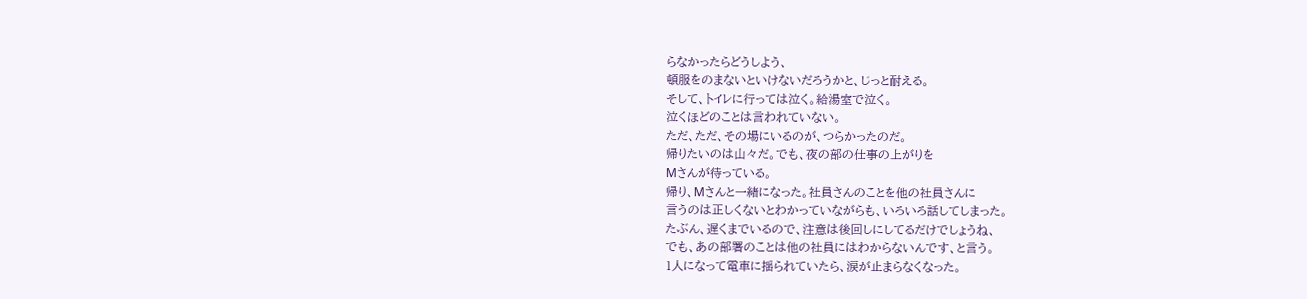らなかったらどうしよう、
頓服をのまないといけないだろうかと、じっと耐える。
そして、トイレに行っては泣く。給湯室で泣く。
泣くほどのことは言われていない。
ただ、ただ、その場にいるのが、つらかったのだ。
帰りたいのは山々だ。でも、夜の部の仕事の上がりを
Mさんが待っている。
帰り、Mさんと一緒になった。社員さんのことを他の社員さんに
言うのは正しくないとわかっていながらも、いろいろ話してしまった。
たぶん、遅くまでいるので、注意は後回しにしてるだけでしょうね、
でも、あの部署のことは他の社員にはわからないんです、と言う。
1人になって電車に揺られていたら、涙が止まらなくなった。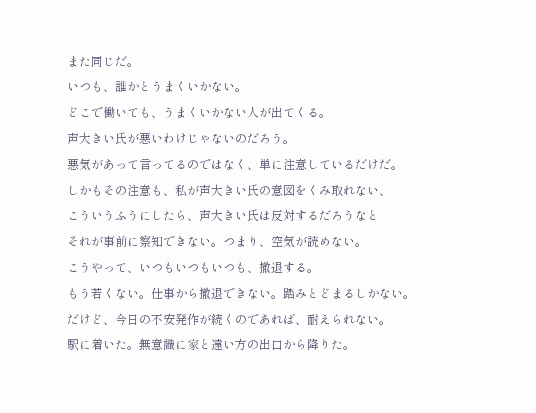また同じだ。
いつも、誰かとうまくいかない。
どこで働いても、うまくいかない人が出てくる。
声大きい氏が悪いわけじゃないのだろう。
悪気があって言ってるのではなく、単に注意しているだけだ。
しかもその注意も、私が声大きい氏の意図をくみ取れない、
こういうふうにしたら、声大きい氏は反対するだろうなと
それが事前に察知できない。つまり、空気が読めない。
こうやって、いつもいつもいつも、撤退する。
もう若くない。仕事から撤退できない。踏みとどまるしかない。
だけど、今日の不安発作が続くのであれば、耐えられない。
駅に着いた。無意識に家と遠い方の出口から降りた。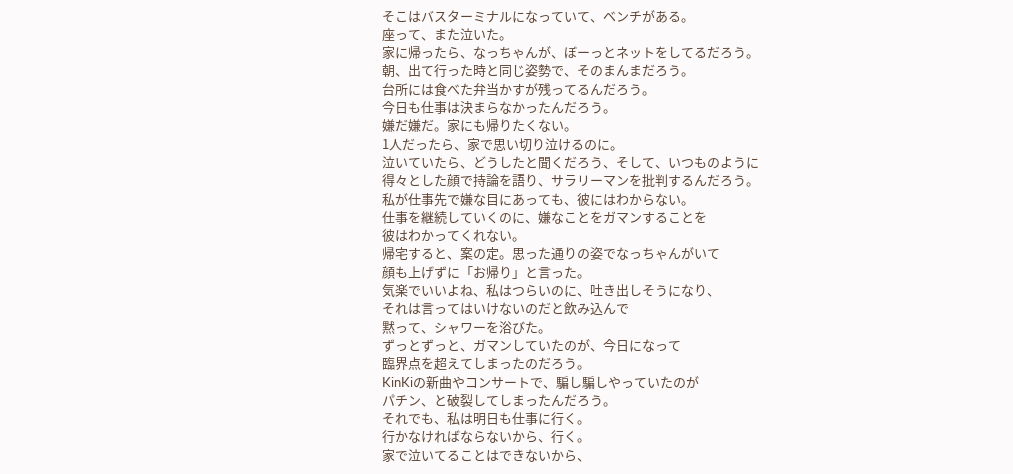そこはバスターミナルになっていて、ベンチがある。
座って、また泣いた。
家に帰ったら、なっちゃんが、ぼーっとネットをしてるだろう。
朝、出て行った時と同じ姿勢で、そのまんまだろう。
台所には食べた弁当かすが残ってるんだろう。
今日も仕事は決まらなかったんだろう。
嫌だ嫌だ。家にも帰りたくない。
1人だったら、家で思い切り泣けるのに。
泣いていたら、どうしたと聞くだろう、そして、いつものように
得々とした顔で持論を語り、サラリーマンを批判するんだろう。
私が仕事先で嫌な目にあっても、彼にはわからない。
仕事を継続していくのに、嫌なことをガマンすることを
彼はわかってくれない。
帰宅すると、案の定。思った通りの姿でなっちゃんがいて
顔も上げずに「お帰り」と言った。
気楽でいいよね、私はつらいのに、吐き出しそうになり、
それは言ってはいけないのだと飲み込んで
黙って、シャワーを浴びた。
ずっとずっと、ガマンしていたのが、今日になって
臨界点を超えてしまったのだろう。
KinKiの新曲やコンサートで、騙し騙しやっていたのが
パチン、と破裂してしまったんだろう。
それでも、私は明日も仕事に行く。
行かなければならないから、行く。
家で泣いてることはできないから、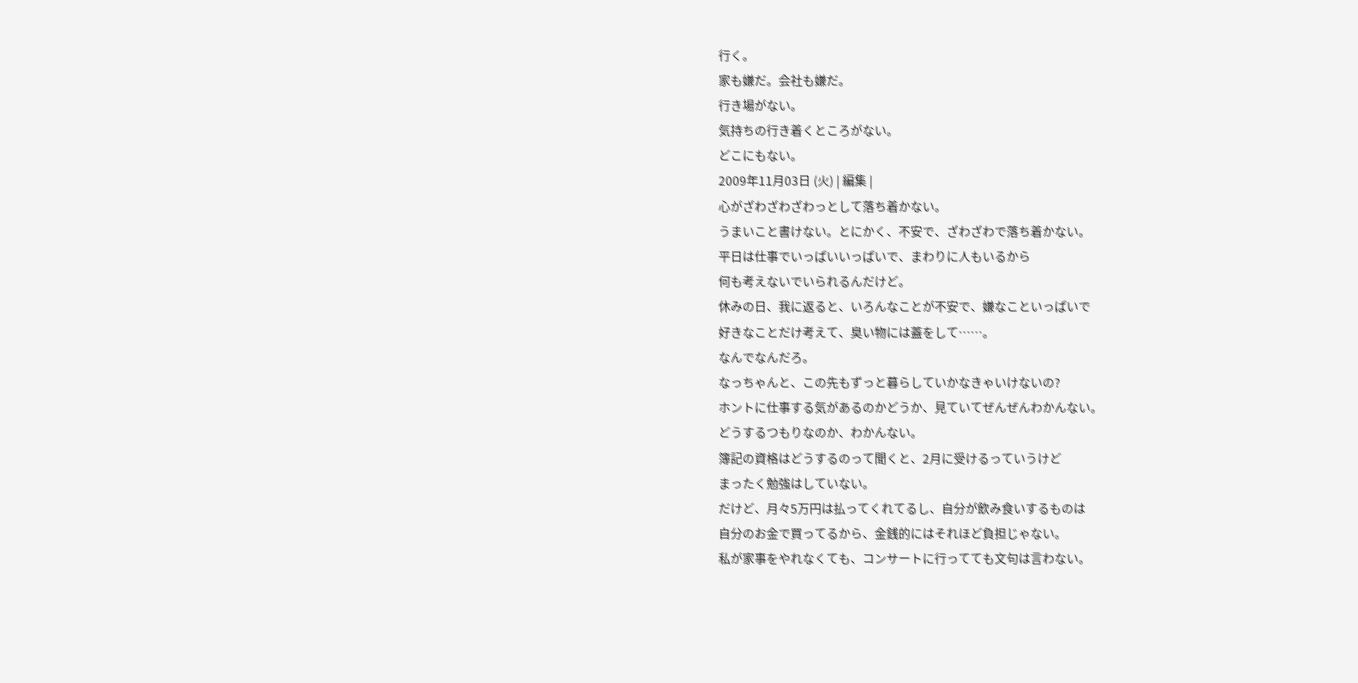行く。
家も嫌だ。会社も嫌だ。
行き場がない。
気持ちの行き着くところがない。
どこにもない。
2009年11月03日 (火) | 編集 |
心がざわざわざわっとして落ち着かない。
うまいこと書けない。とにかく、不安で、ざわざわで落ち着かない。
平日は仕事でいっぱいいっぱいで、まわりに人もいるから
何も考えないでいられるんだけど。
休みの日、我に返ると、いろんなことが不安で、嫌なこといっぱいで
好きなことだけ考えて、臭い物には蓋をして……。
なんでなんだろ。
なっちゃんと、この先もずっと暮らしていかなきゃいけないの?
ホントに仕事する気があるのかどうか、見ていてぜんぜんわかんない。
どうするつもりなのか、わかんない。
簿記の資格はどうするのって聞くと、2月に受けるっていうけど
まったく勉強はしていない。
だけど、月々5万円は払ってくれてるし、自分が飲み食いするものは
自分のお金で買ってるから、金銭的にはそれほど負担じゃない。
私が家事をやれなくても、コンサートに行ってても文句は言わない。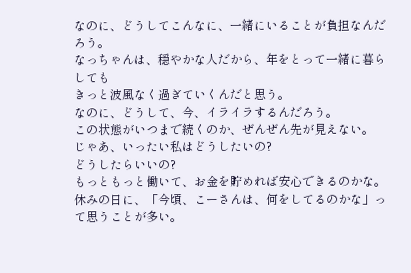なのに、どうしてこんなに、一緒にいることが負担なんだろう。
なっちゃんは、穏やかな人だから、年をとって一緒に暮らしても
きっと波風なく過ぎていくんだと思う。
なのに、どうして、今、イライラするんだろう。
この状態がいつまで続くのか、ぜんぜん先が見えない。
じゃあ、いったい私はどうしたいの?
どうしたらいいの?
もっともっと働いて、お金を貯めれば安心できるのかな。
休みの日に、「今頃、こーさんは、何をしてるのかな」って思うことが多い。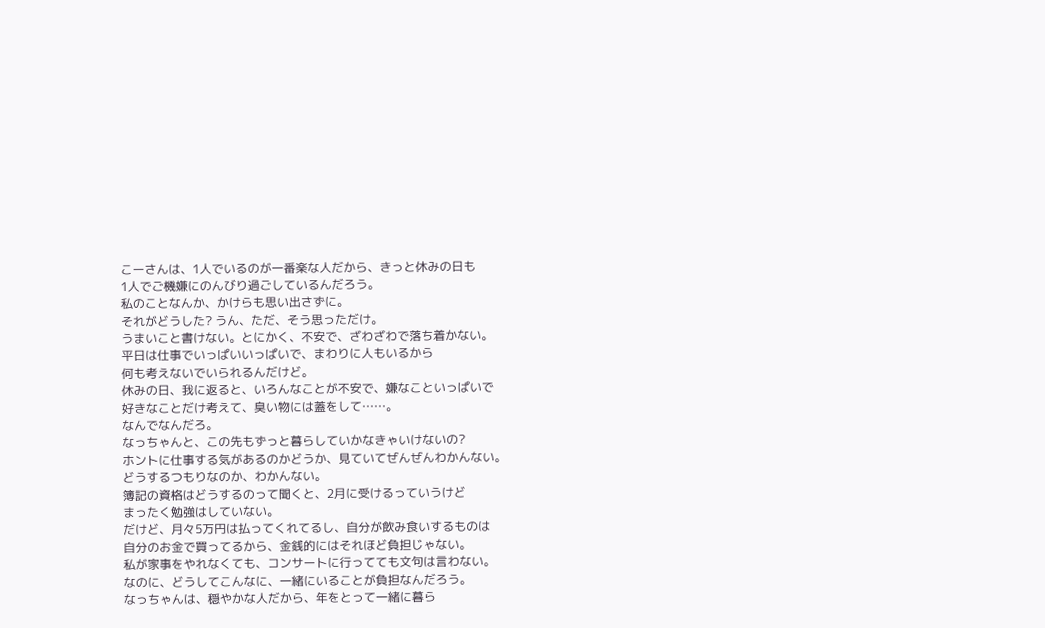こーさんは、1人でいるのが一番楽な人だから、きっと休みの日も
1人でご機嫌にのんびり過ごしているんだろう。
私のことなんか、かけらも思い出さずに。
それがどうした? うん、ただ、そう思っただけ。
うまいこと書けない。とにかく、不安で、ざわざわで落ち着かない。
平日は仕事でいっぱいいっぱいで、まわりに人もいるから
何も考えないでいられるんだけど。
休みの日、我に返ると、いろんなことが不安で、嫌なこといっぱいで
好きなことだけ考えて、臭い物には蓋をして……。
なんでなんだろ。
なっちゃんと、この先もずっと暮らしていかなきゃいけないの?
ホントに仕事する気があるのかどうか、見ていてぜんぜんわかんない。
どうするつもりなのか、わかんない。
簿記の資格はどうするのって聞くと、2月に受けるっていうけど
まったく勉強はしていない。
だけど、月々5万円は払ってくれてるし、自分が飲み食いするものは
自分のお金で買ってるから、金銭的にはそれほど負担じゃない。
私が家事をやれなくても、コンサートに行ってても文句は言わない。
なのに、どうしてこんなに、一緒にいることが負担なんだろう。
なっちゃんは、穏やかな人だから、年をとって一緒に暮ら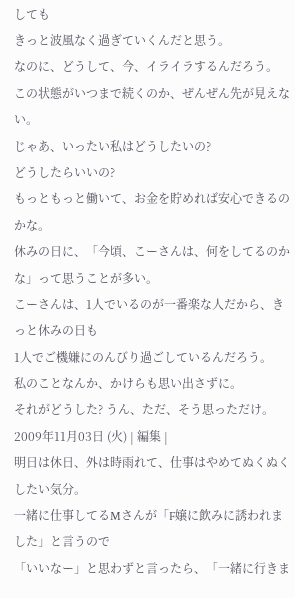しても
きっと波風なく過ぎていくんだと思う。
なのに、どうして、今、イライラするんだろう。
この状態がいつまで続くのか、ぜんぜん先が見えない。
じゃあ、いったい私はどうしたいの?
どうしたらいいの?
もっともっと働いて、お金を貯めれば安心できるのかな。
休みの日に、「今頃、こーさんは、何をしてるのかな」って思うことが多い。
こーさんは、1人でいるのが一番楽な人だから、きっと休みの日も
1人でご機嫌にのんびり過ごしているんだろう。
私のことなんか、かけらも思い出さずに。
それがどうした? うん、ただ、そう思っただけ。
2009年11月03日 (火) | 編集 |
明日は休日、外は時雨れて、仕事はやめてぬくぬくしたい気分。
一緒に仕事してるMさんが「F嬢に飲みに誘われました」と言うので
「いいなー」と思わずと言ったら、「一緒に行きま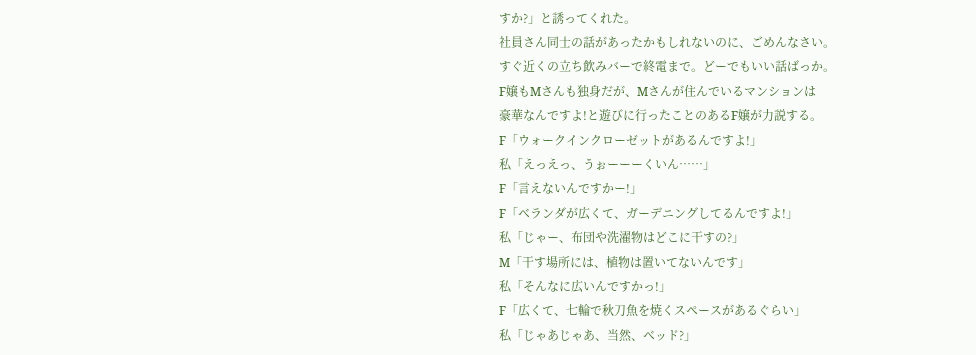すか?」と誘ってくれた。
社員さん同士の話があったかもしれないのに、ごめんなさい。
すぐ近くの立ち飲みバーで終電まで。どーでもいい話ばっか。
F嬢もMさんも独身だが、Mさんが住んでいるマンションは
豪華なんですよ!と遊びに行ったことのあるF嬢が力説する。
F「ウォークインクローゼットがあるんですよ!」
私「えっえっ、うぉーーーくいん……」
F「言えないんですかー!」
F「ベランダが広くて、ガーデニングしてるんですよ!」
私「じゃー、布団や洗濯物はどこに干すの?」
M「干す場所には、植物は置いてないんです」
私「そんなに広いんですかっ!」
F「広くて、七輪で秋刀魚を焼くスペースがあるぐらい」
私「じゃあじゃあ、当然、ベッド?」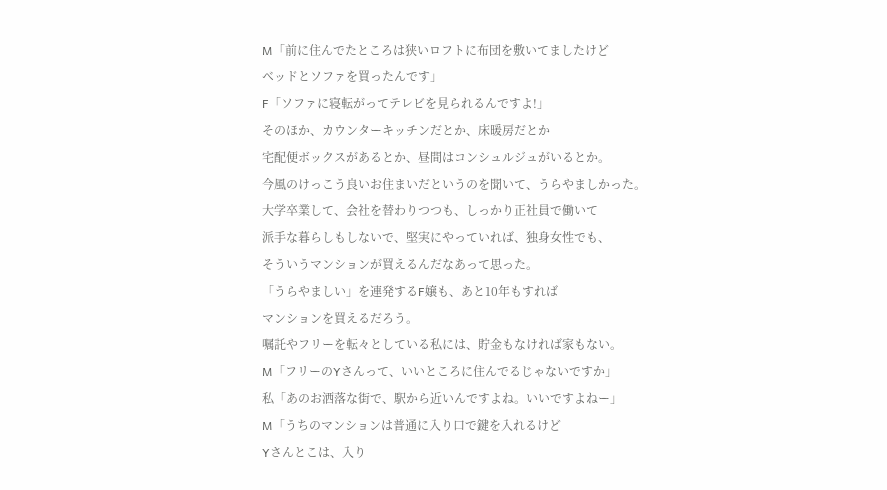M「前に住んでたところは狭いロフトに布団を敷いてましたけど
ベッドとソファを買ったんです」
F「ソファに寝転がってテレビを見られるんですよ!」
そのほか、カウンターキッチンだとか、床暖房だとか
宅配便ボックスがあるとか、昼間はコンシュルジュがいるとか。
今風のけっこう良いお住まいだというのを聞いて、うらやましかった。
大学卒業して、会社を替わりつつも、しっかり正社員で働いて
派手な暮らしもしないで、堅実にやっていれば、独身女性でも、
そういうマンションが買えるんだなあって思った。
「うらやましい」を連発するF嬢も、あと10年もすれば
マンションを買えるだろう。
嘱託やフリーを転々としている私には、貯金もなければ家もない。
M「フリーのYさんって、いいところに住んでるじゃないですか」
私「あのお洒落な街で、駅から近いんですよね。いいですよねー」
M「うちのマンションは普通に入り口で鍵を入れるけど
Yさんとこは、入り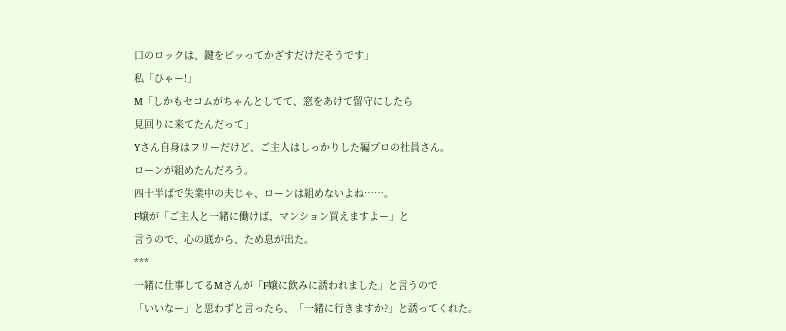口のロックは、鍵をピッってかざすだけだそうです」
私「ひゃー!」
M「しかもセコムがちゃんとしてて、窓をあけて留守にしたら
見回りに来てたんだって」
Yさん自身はフリーだけど、ご主人はしっかりした編プロの社員さん。
ローンが組めたんだろう。
四十半ばで失業中の夫じゃ、ローンは組めないよね……。
F嬢が「ご主人と一緒に働けば、マンション買えますよー」と
言うので、心の底から、ため息が出た。
***
一緒に仕事してるMさんが「F嬢に飲みに誘われました」と言うので
「いいなー」と思わずと言ったら、「一緒に行きますか?」と誘ってくれた。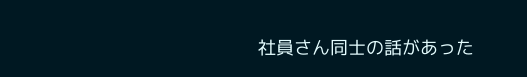社員さん同士の話があった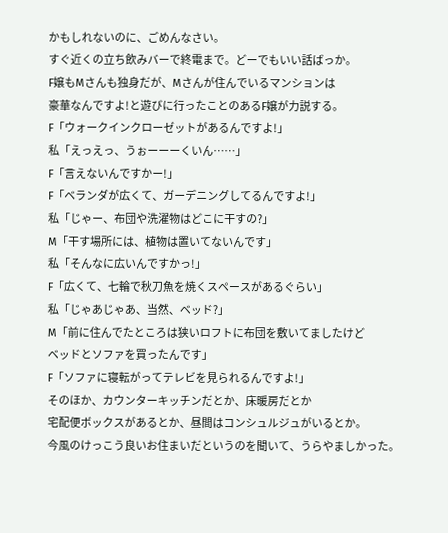かもしれないのに、ごめんなさい。
すぐ近くの立ち飲みバーで終電まで。どーでもいい話ばっか。
F嬢もMさんも独身だが、Mさんが住んでいるマンションは
豪華なんですよ!と遊びに行ったことのあるF嬢が力説する。
F「ウォークインクローゼットがあるんですよ!」
私「えっえっ、うぉーーーくいん……」
F「言えないんですかー!」
F「ベランダが広くて、ガーデニングしてるんですよ!」
私「じゃー、布団や洗濯物はどこに干すの?」
M「干す場所には、植物は置いてないんです」
私「そんなに広いんですかっ!」
F「広くて、七輪で秋刀魚を焼くスペースがあるぐらい」
私「じゃあじゃあ、当然、ベッド?」
M「前に住んでたところは狭いロフトに布団を敷いてましたけど
ベッドとソファを買ったんです」
F「ソファに寝転がってテレビを見られるんですよ!」
そのほか、カウンターキッチンだとか、床暖房だとか
宅配便ボックスがあるとか、昼間はコンシュルジュがいるとか。
今風のけっこう良いお住まいだというのを聞いて、うらやましかった。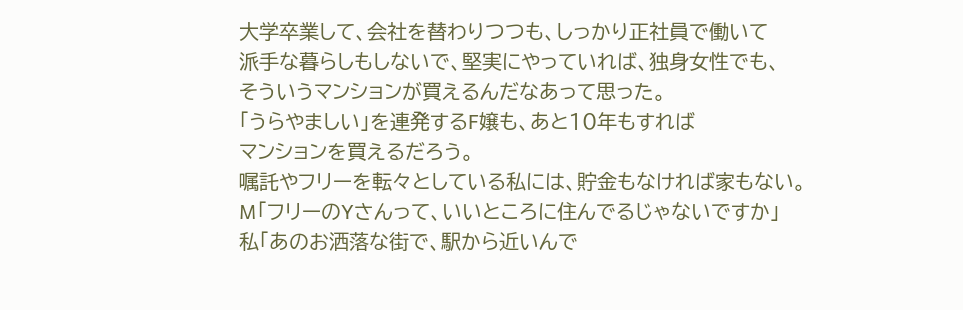大学卒業して、会社を替わりつつも、しっかり正社員で働いて
派手な暮らしもしないで、堅実にやっていれば、独身女性でも、
そういうマンションが買えるんだなあって思った。
「うらやましい」を連発するF嬢も、あと10年もすれば
マンションを買えるだろう。
嘱託やフリーを転々としている私には、貯金もなければ家もない。
M「フリーのYさんって、いいところに住んでるじゃないですか」
私「あのお洒落な街で、駅から近いんで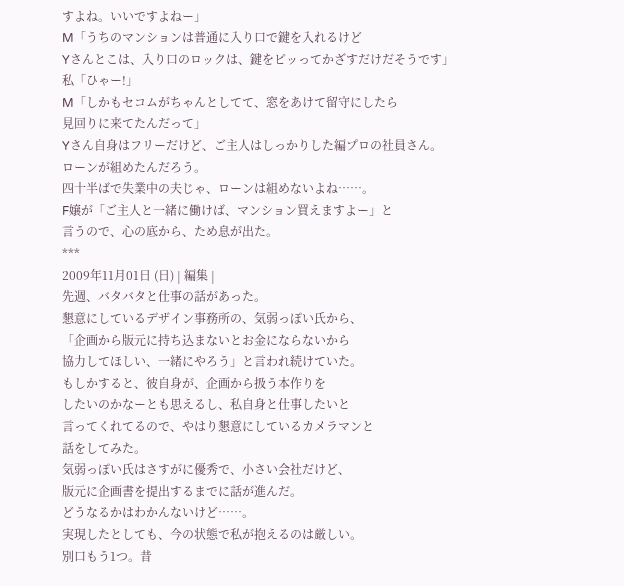すよね。いいですよねー」
M「うちのマンションは普通に入り口で鍵を入れるけど
Yさんとこは、入り口のロックは、鍵をピッってかざすだけだそうです」
私「ひゃー!」
M「しかもセコムがちゃんとしてて、窓をあけて留守にしたら
見回りに来てたんだって」
Yさん自身はフリーだけど、ご主人はしっかりした編プロの社員さん。
ローンが組めたんだろう。
四十半ばで失業中の夫じゃ、ローンは組めないよね……。
F嬢が「ご主人と一緒に働けば、マンション買えますよー」と
言うので、心の底から、ため息が出た。
***
2009年11月01日 (日) | 編集 |
先週、バタバタと仕事の話があった。
懇意にしているデザイン事務所の、気弱っぽい氏から、
「企画から版元に持ち込まないとお金にならないから
協力してほしい、一緒にやろう」と言われ続けていた。
もしかすると、彼自身が、企画から扱う本作りを
したいのかなーとも思えるし、私自身と仕事したいと
言ってくれてるので、やはり懇意にしているカメラマンと
話をしてみた。
気弱っぽい氏はさすがに優秀で、小さい会社だけど、
版元に企画書を提出するまでに話が進んだ。
どうなるかはわかんないけど……。
実現したとしても、今の状態で私が抱えるのは厳しい。
別口もう1つ。昔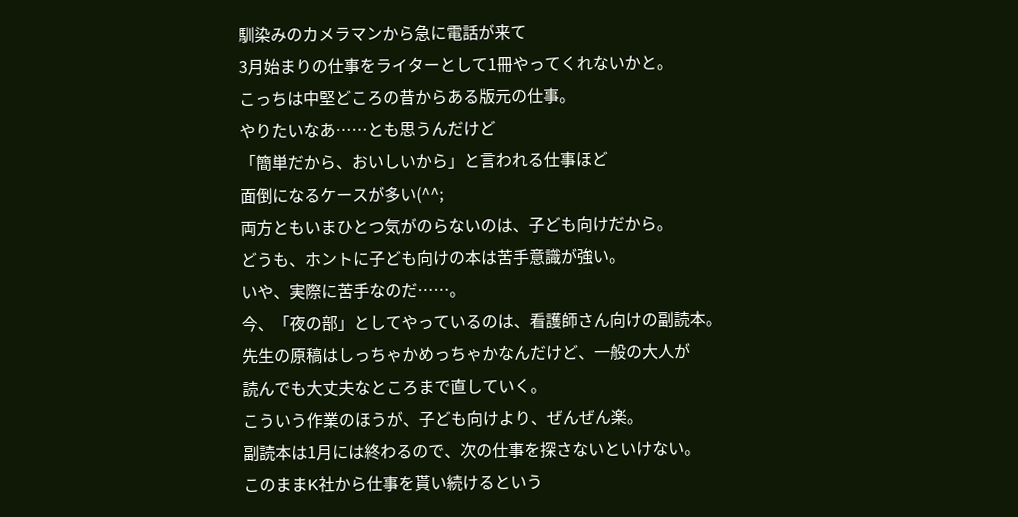馴染みのカメラマンから急に電話が来て
3月始まりの仕事をライターとして1冊やってくれないかと。
こっちは中堅どころの昔からある版元の仕事。
やりたいなあ……とも思うんだけど
「簡単だから、おいしいから」と言われる仕事ほど
面倒になるケースが多い(^^;
両方ともいまひとつ気がのらないのは、子ども向けだから。
どうも、ホントに子ども向けの本は苦手意識が強い。
いや、実際に苦手なのだ……。
今、「夜の部」としてやっているのは、看護師さん向けの副読本。
先生の原稿はしっちゃかめっちゃかなんだけど、一般の大人が
読んでも大丈夫なところまで直していく。
こういう作業のほうが、子ども向けより、ぜんぜん楽。
副読本は1月には終わるので、次の仕事を探さないといけない。
このままK社から仕事を貰い続けるという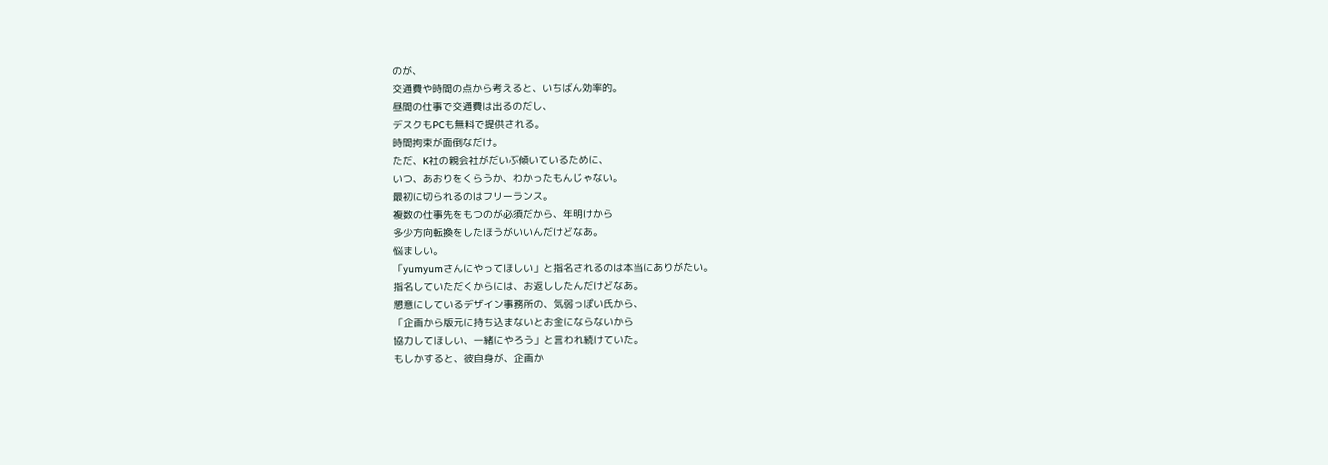のが、
交通費や時間の点から考えると、いちばん効率的。
昼間の仕事で交通費は出るのだし、
デスクもPCも無料で提供される。
時間拘束が面倒なだけ。
ただ、K社の親会社がだいぶ傾いているために、
いつ、あおりをくらうか、わかったもんじゃない。
最初に切られるのはフリーランス。
複数の仕事先をもつのが必須だから、年明けから
多少方向転換をしたほうがいいんだけどなあ。
悩ましい。
「yumyumさんにやってほしい」と指名されるのは本当にありがたい。
指名していただくからには、お返ししたんだけどなあ。
懇意にしているデザイン事務所の、気弱っぽい氏から、
「企画から版元に持ち込まないとお金にならないから
協力してほしい、一緒にやろう」と言われ続けていた。
もしかすると、彼自身が、企画か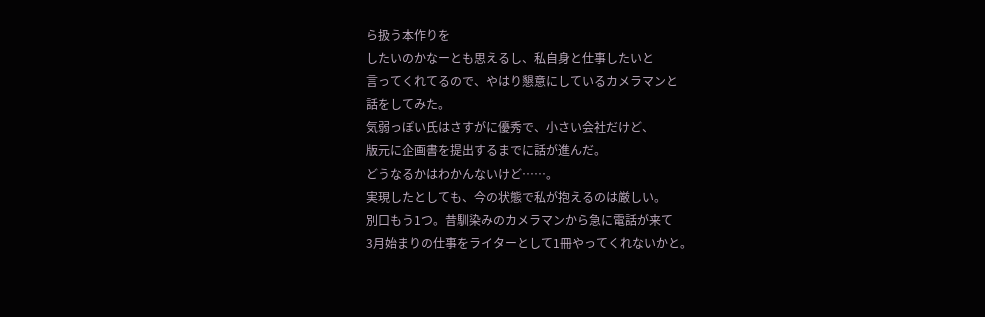ら扱う本作りを
したいのかなーとも思えるし、私自身と仕事したいと
言ってくれてるので、やはり懇意にしているカメラマンと
話をしてみた。
気弱っぽい氏はさすがに優秀で、小さい会社だけど、
版元に企画書を提出するまでに話が進んだ。
どうなるかはわかんないけど……。
実現したとしても、今の状態で私が抱えるのは厳しい。
別口もう1つ。昔馴染みのカメラマンから急に電話が来て
3月始まりの仕事をライターとして1冊やってくれないかと。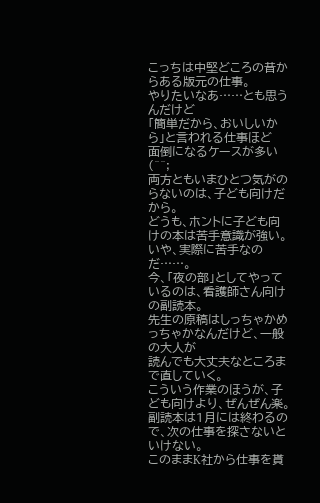こっちは中堅どころの昔からある版元の仕事。
やりたいなあ……とも思うんだけど
「簡単だから、おいしいから」と言われる仕事ほど
面倒になるケースが多い(^^;
両方ともいまひとつ気がのらないのは、子ども向けだから。
どうも、ホントに子ども向けの本は苦手意識が強い。
いや、実際に苦手なのだ……。
今、「夜の部」としてやっているのは、看護師さん向けの副読本。
先生の原稿はしっちゃかめっちゃかなんだけど、一般の大人が
読んでも大丈夫なところまで直していく。
こういう作業のほうが、子ども向けより、ぜんぜん楽。
副読本は1月には終わるので、次の仕事を探さないといけない。
このままK社から仕事を貰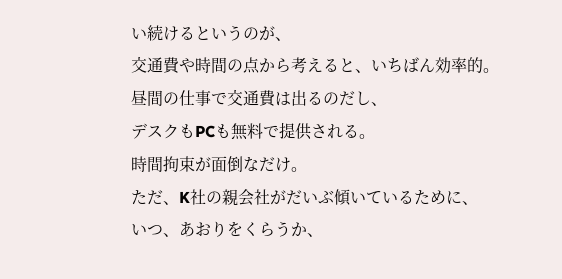い続けるというのが、
交通費や時間の点から考えると、いちばん効率的。
昼間の仕事で交通費は出るのだし、
デスクもPCも無料で提供される。
時間拘束が面倒なだけ。
ただ、K社の親会社がだいぶ傾いているために、
いつ、あおりをくらうか、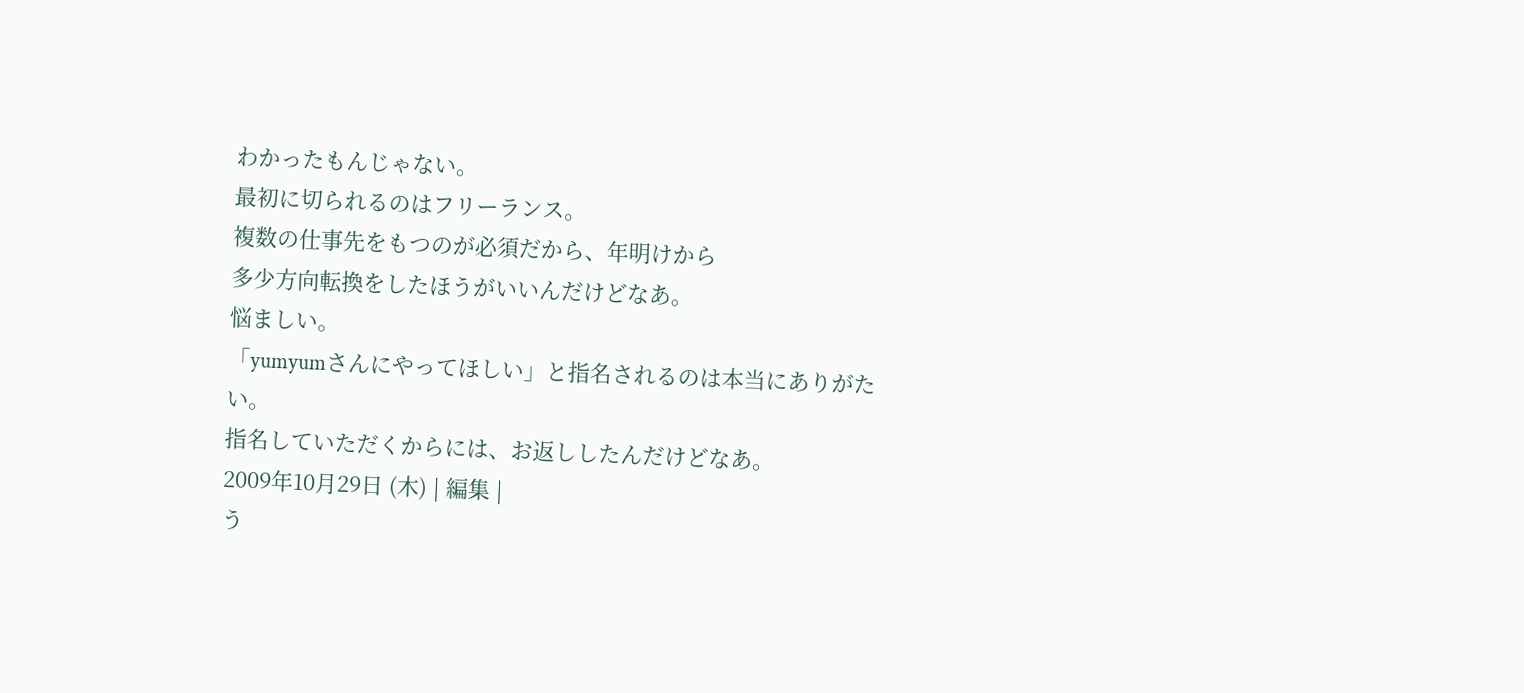わかったもんじゃない。
最初に切られるのはフリーランス。
複数の仕事先をもつのが必須だから、年明けから
多少方向転換をしたほうがいいんだけどなあ。
悩ましい。
「yumyumさんにやってほしい」と指名されるのは本当にありがたい。
指名していただくからには、お返ししたんだけどなあ。
2009年10月29日 (木) | 編集 |
う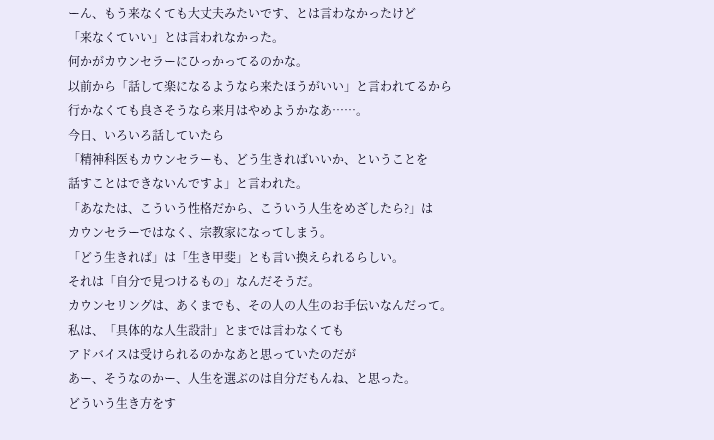ーん、もう来なくても大丈夫みたいです、とは言わなかったけど
「来なくていい」とは言われなかった。
何かがカウンセラーにひっかってるのかな。
以前から「話して楽になるようなら来たほうがいい」と言われてるから
行かなくても良さそうなら来月はやめようかなあ……。
今日、いろいろ話していたら
「精神科医もカウンセラーも、どう生きればいいか、ということを
話すことはできないんですよ」と言われた。
「あなたは、こういう性格だから、こういう人生をめざしたら?」は
カウンセラーではなく、宗教家になってしまう。
「どう生きれば」は「生き甲斐」とも言い換えられるらしい。
それは「自分で見つけるもの」なんだそうだ。
カウンセリングは、あくまでも、その人の人生のお手伝いなんだって。
私は、「具体的な人生設計」とまでは言わなくても
アドバイスは受けられるのかなあと思っていたのだが
あー、そうなのかー、人生を選ぶのは自分だもんね、と思った。
どういう生き方をす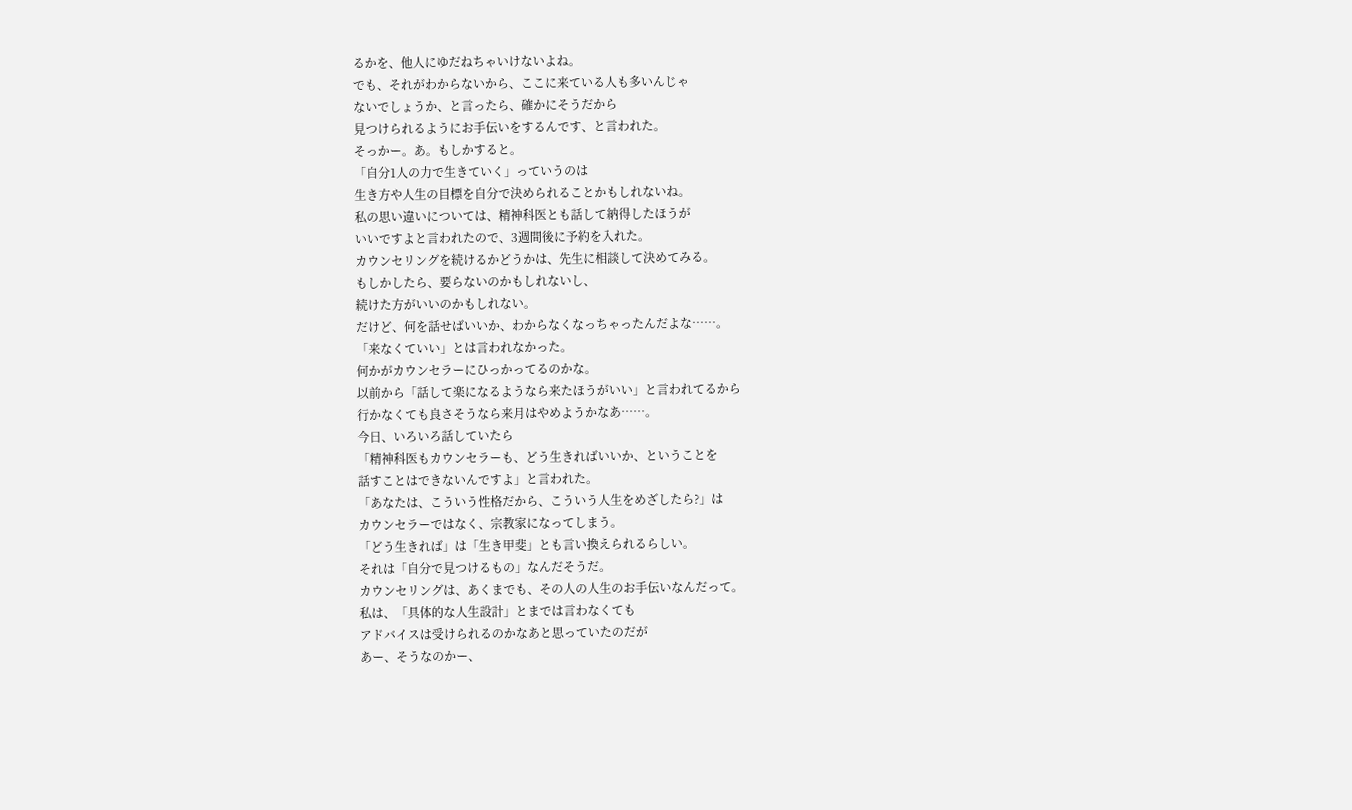るかを、他人にゆだねちゃいけないよね。
でも、それがわからないから、ここに来ている人も多いんじゃ
ないでしょうか、と言ったら、確かにそうだから
見つけられるようにお手伝いをするんです、と言われた。
そっかー。あ。もしかすると。
「自分1人の力で生きていく」っていうのは
生き方や人生の目標を自分で決められることかもしれないね。
私の思い違いについては、精神科医とも話して納得したほうが
いいですよと言われたので、3週間後に予約を入れた。
カウンセリングを続けるかどうかは、先生に相談して決めてみる。
もしかしたら、要らないのかもしれないし、
続けた方がいいのかもしれない。
だけど、何を話せばいいか、わからなくなっちゃったんだよな……。
「来なくていい」とは言われなかった。
何かがカウンセラーにひっかってるのかな。
以前から「話して楽になるようなら来たほうがいい」と言われてるから
行かなくても良さそうなら来月はやめようかなあ……。
今日、いろいろ話していたら
「精神科医もカウンセラーも、どう生きればいいか、ということを
話すことはできないんですよ」と言われた。
「あなたは、こういう性格だから、こういう人生をめざしたら?」は
カウンセラーではなく、宗教家になってしまう。
「どう生きれば」は「生き甲斐」とも言い換えられるらしい。
それは「自分で見つけるもの」なんだそうだ。
カウンセリングは、あくまでも、その人の人生のお手伝いなんだって。
私は、「具体的な人生設計」とまでは言わなくても
アドバイスは受けられるのかなあと思っていたのだが
あー、そうなのかー、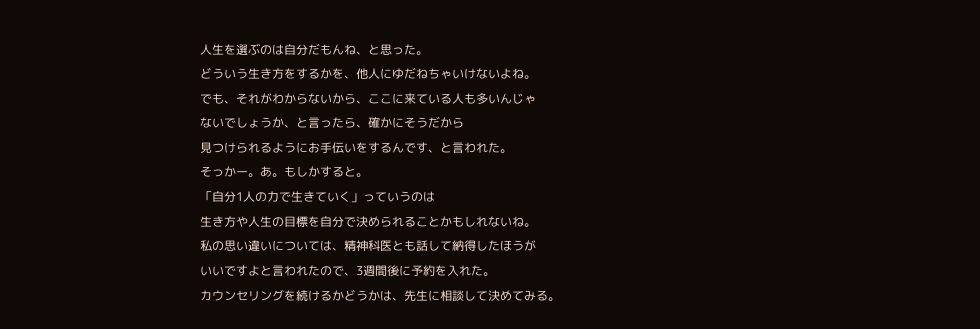人生を選ぶのは自分だもんね、と思った。
どういう生き方をするかを、他人にゆだねちゃいけないよね。
でも、それがわからないから、ここに来ている人も多いんじゃ
ないでしょうか、と言ったら、確かにそうだから
見つけられるようにお手伝いをするんです、と言われた。
そっかー。あ。もしかすると。
「自分1人の力で生きていく」っていうのは
生き方や人生の目標を自分で決められることかもしれないね。
私の思い違いについては、精神科医とも話して納得したほうが
いいですよと言われたので、3週間後に予約を入れた。
カウンセリングを続けるかどうかは、先生に相談して決めてみる。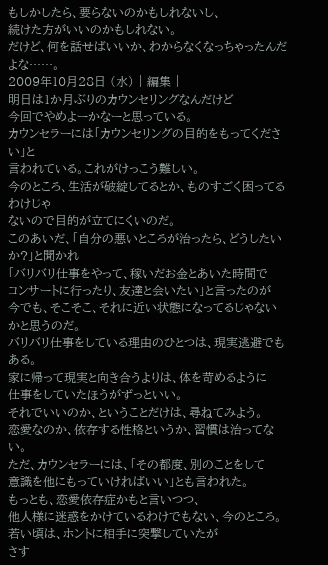もしかしたら、要らないのかもしれないし、
続けた方がいいのかもしれない。
だけど、何を話せばいいか、わからなくなっちゃったんだよな……。
2009年10月28日 (水) | 編集 |
明日は1か月ぶりのカウンセリングなんだけど
今回でやめよーかなーと思っている。
カウンセラーには「カウンセリングの目的をもってください」と
言われている。これがけっこう難しい。
今のところ、生活が破綻してるとか、ものすごく困ってるわけじゃ
ないので目的が立てにくいのだ。
このあいだ、「自分の悪いところが治ったら、どうしたいか?」と聞かれ
「バリバリ仕事をやって、稼いだお金とあいた時間で
コンサートに行ったり、友達と会いたい」と言ったのが
今でも、そこそこ、それに近い状態になってるじゃないかと思うのだ。
バリバリ仕事をしている理由のひとつは、現実逃避でもある。
家に帰って現実と向き合うよりは、体を苛めるように
仕事をしていたほうがずっといい。
それでいいのか、ということだけは、尋ねてみよう。
恋愛なのか、依存する性格というか、習慣は治ってない。
ただ、カウンセラーには、「その都度、別のことをして
意識を他にもっていければいい」とも言われた。
もっとも、恋愛依存症かもと言いつつ、
他人様に迷惑をかけているわけでもない、今のところ。
若い頃は、ホントに相手に突撃していたが
さす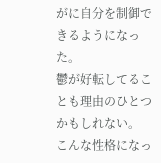がに自分を制御できるようになった。
鬱が好転してることも理由のひとつかもしれない。
こんな性格になっ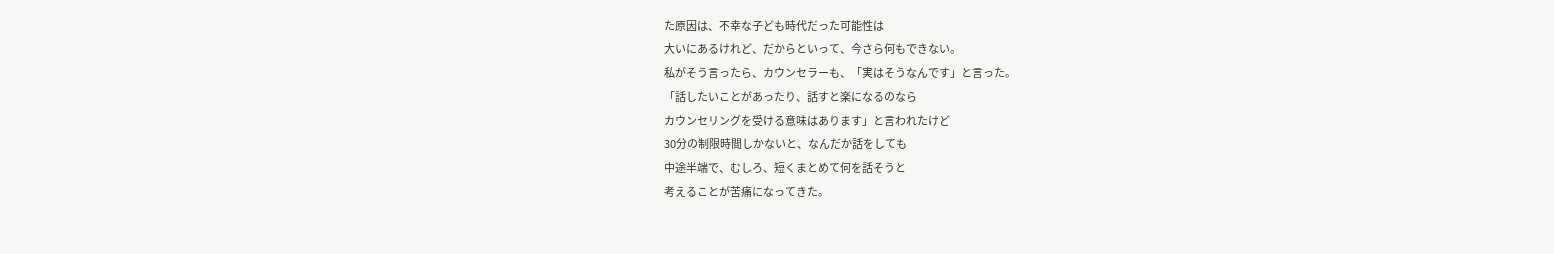た原因は、不幸な子ども時代だった可能性は
大いにあるけれど、だからといって、今さら何もできない。
私がそう言ったら、カウンセラーも、「実はそうなんです」と言った。
「話したいことがあったり、話すと楽になるのなら
カウンセリングを受ける意味はあります」と言われたけど
30分の制限時間しかないと、なんだか話をしても
中途半端で、むしろ、短くまとめて何を話そうと
考えることが苦痛になってきた。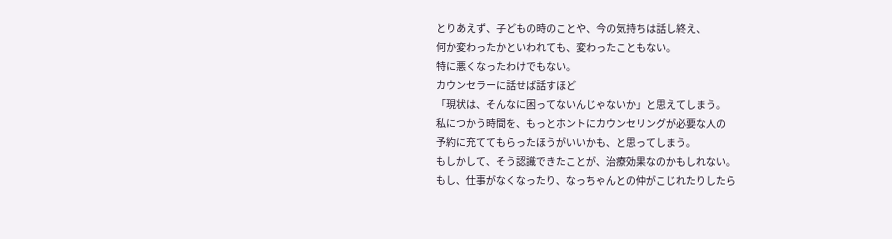とりあえず、子どもの時のことや、今の気持ちは話し終え、
何か変わったかといわれても、変わったこともない。
特に悪くなったわけでもない。
カウンセラーに話せば話すほど
「現状は、そんなに困ってないんじゃないか」と思えてしまう。
私につかう時間を、もっとホントにカウンセリングが必要な人の
予約に充ててもらったほうがいいかも、と思ってしまう。
もしかして、そう認識できたことが、治療効果なのかもしれない。
もし、仕事がなくなったり、なっちゃんとの仲がこじれたりしたら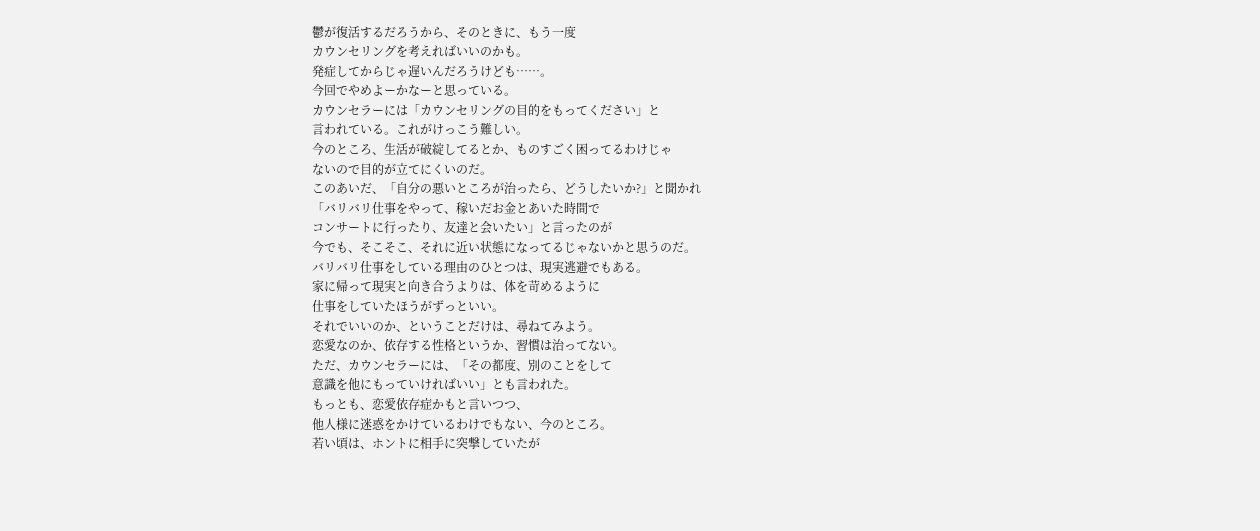鬱が復活するだろうから、そのときに、もう一度
カウンセリングを考えればいいのかも。
発症してからじゃ遅いんだろうけども……。
今回でやめよーかなーと思っている。
カウンセラーには「カウンセリングの目的をもってください」と
言われている。これがけっこう難しい。
今のところ、生活が破綻してるとか、ものすごく困ってるわけじゃ
ないので目的が立てにくいのだ。
このあいだ、「自分の悪いところが治ったら、どうしたいか?」と聞かれ
「バリバリ仕事をやって、稼いだお金とあいた時間で
コンサートに行ったり、友達と会いたい」と言ったのが
今でも、そこそこ、それに近い状態になってるじゃないかと思うのだ。
バリバリ仕事をしている理由のひとつは、現実逃避でもある。
家に帰って現実と向き合うよりは、体を苛めるように
仕事をしていたほうがずっといい。
それでいいのか、ということだけは、尋ねてみよう。
恋愛なのか、依存する性格というか、習慣は治ってない。
ただ、カウンセラーには、「その都度、別のことをして
意識を他にもっていければいい」とも言われた。
もっとも、恋愛依存症かもと言いつつ、
他人様に迷惑をかけているわけでもない、今のところ。
若い頃は、ホントに相手に突撃していたが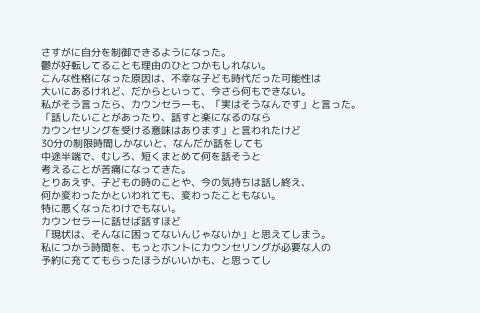さすがに自分を制御できるようになった。
鬱が好転してることも理由のひとつかもしれない。
こんな性格になった原因は、不幸な子ども時代だった可能性は
大いにあるけれど、だからといって、今さら何もできない。
私がそう言ったら、カウンセラーも、「実はそうなんです」と言った。
「話したいことがあったり、話すと楽になるのなら
カウンセリングを受ける意味はあります」と言われたけど
30分の制限時間しかないと、なんだか話をしても
中途半端で、むしろ、短くまとめて何を話そうと
考えることが苦痛になってきた。
とりあえず、子どもの時のことや、今の気持ちは話し終え、
何か変わったかといわれても、変わったこともない。
特に悪くなったわけでもない。
カウンセラーに話せば話すほど
「現状は、そんなに困ってないんじゃないか」と思えてしまう。
私につかう時間を、もっとホントにカウンセリングが必要な人の
予約に充ててもらったほうがいいかも、と思ってし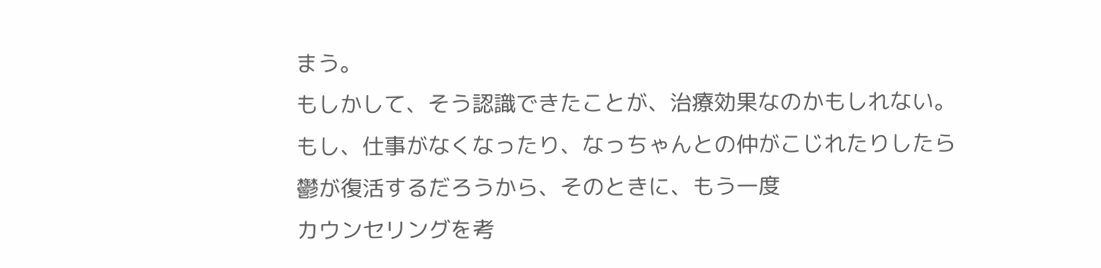まう。
もしかして、そう認識できたことが、治療効果なのかもしれない。
もし、仕事がなくなったり、なっちゃんとの仲がこじれたりしたら
鬱が復活するだろうから、そのときに、もう一度
カウンセリングを考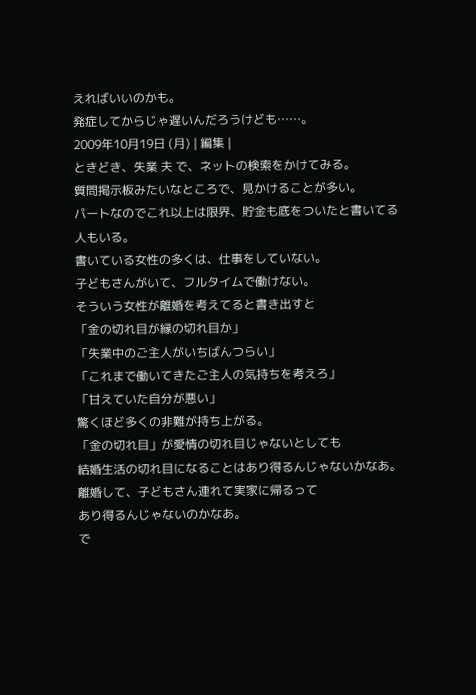えればいいのかも。
発症してからじゃ遅いんだろうけども……。
2009年10月19日 (月) | 編集 |
ときどき、失業 夫 で、ネットの検索をかけてみる。
質問掲示板みたいなところで、見かけることが多い。
パートなのでこれ以上は限界、貯金も底をついたと書いてる人もいる。
書いている女性の多くは、仕事をしていない。
子どもさんがいて、フルタイムで働けない。
そういう女性が離婚を考えてると書き出すと
「金の切れ目が縁の切れ目か」
「失業中のご主人がいちばんつらい」
「これまで働いてきたご主人の気持ちを考えろ」
「甘えていた自分が悪い」
驚くほど多くの非難が持ち上がる。
「金の切れ目」が愛情の切れ目じゃないとしても
結婚生活の切れ目になることはあり得るんじゃないかなあ。
離婚して、子どもさん連れて実家に帰るって
あり得るんじゃないのかなあ。
で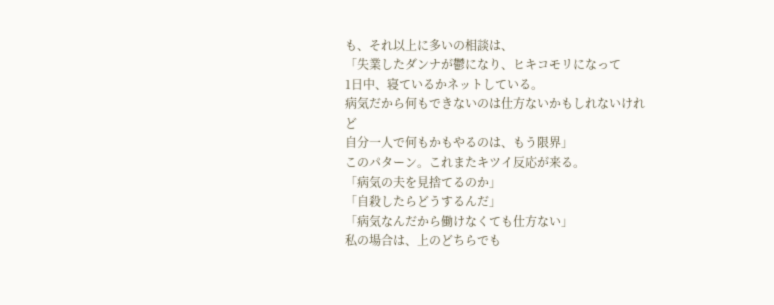も、それ以上に多いの相談は、
「失業したダンナが鬱になり、ヒキコモリになって
1日中、寝ているかネットしている。
病気だから何もできないのは仕方ないかもしれないけれど
自分一人で何もかもやるのは、もう限界」
このパターン。これまたキツイ反応が来る。
「病気の夫を見捨てるのか」
「自殺したらどうするんだ」
「病気なんだから働けなくても仕方ない」
私の場合は、上のどちらでも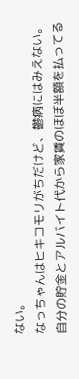ない。
なっちゃんはヒキコモリがちだけど、鬱病にはみえない。
自分の貯金とアルバイト代から家賃のほぼ半額を払ってる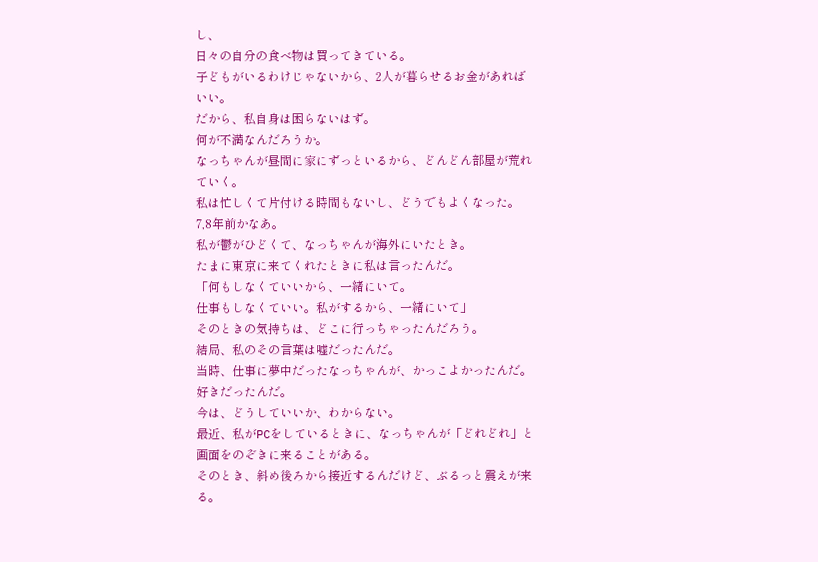し、
日々の自分の食べ物は買ってきている。
子どもがいるわけじゃないから、2人が暮らせるお金があればいい。
だから、私自身は困らないはず。
何が不満なんだろうか。
なっちゃんが昼間に家にずっといるから、どんどん部屋が荒れていく。
私は忙しくて片付ける時間もないし、どうでもよくなった。
7,8年前かなあ。
私が鬱がひどくて、なっちゃんが海外にいたとき。
たまに東京に来てくれたときに私は言ったんだ。
「何もしなくていいから、一緒にいて。
仕事もしなくていい。私がするから、一緒にいて」
そのときの気持ちは、どこに行っちゃったんだろう。
結局、私のその言葉は嘘だったんだ。
当時、仕事に夢中だったなっちゃんが、かっこよかったんだ。
好きだったんだ。
今は、どうしていいか、わからない。
最近、私がPCをしているときに、なっちゃんが「どれどれ」と
画面をのぞきに来ることがある。
そのとき、斜め後ろから接近するんだけど、ぶるっと震えが来る。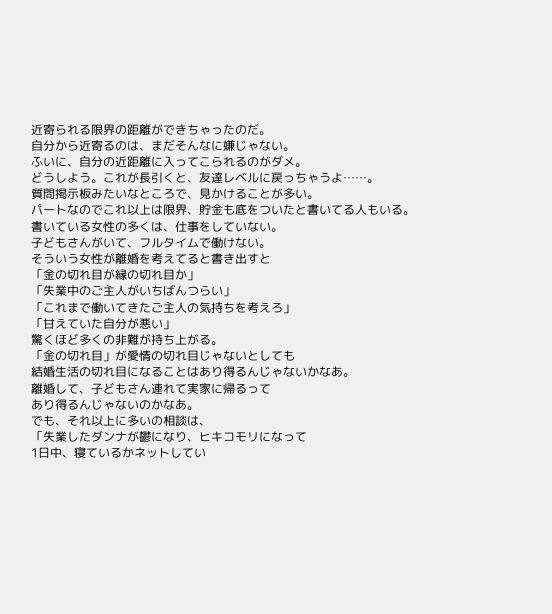近寄られる限界の距離ができちゃったのだ。
自分から近寄るのは、まだそんなに嫌じゃない。
ふいに、自分の近距離に入ってこられるのがダメ。
どうしよう。これが長引くと、友達レベルに戻っちゃうよ……。
質問掲示板みたいなところで、見かけることが多い。
パートなのでこれ以上は限界、貯金も底をついたと書いてる人もいる。
書いている女性の多くは、仕事をしていない。
子どもさんがいて、フルタイムで働けない。
そういう女性が離婚を考えてると書き出すと
「金の切れ目が縁の切れ目か」
「失業中のご主人がいちばんつらい」
「これまで働いてきたご主人の気持ちを考えろ」
「甘えていた自分が悪い」
驚くほど多くの非難が持ち上がる。
「金の切れ目」が愛情の切れ目じゃないとしても
結婚生活の切れ目になることはあり得るんじゃないかなあ。
離婚して、子どもさん連れて実家に帰るって
あり得るんじゃないのかなあ。
でも、それ以上に多いの相談は、
「失業したダンナが鬱になり、ヒキコモリになって
1日中、寝ているかネットしてい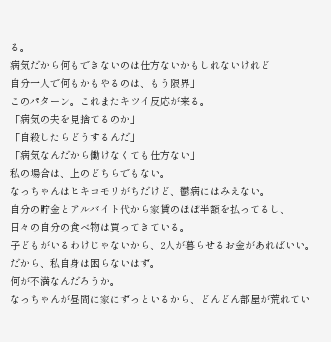る。
病気だから何もできないのは仕方ないかもしれないけれど
自分一人で何もかもやるのは、もう限界」
このパターン。これまたキツイ反応が来る。
「病気の夫を見捨てるのか」
「自殺したらどうするんだ」
「病気なんだから働けなくても仕方ない」
私の場合は、上のどちらでもない。
なっちゃんはヒキコモリがちだけど、鬱病にはみえない。
自分の貯金とアルバイト代から家賃のほぼ半額を払ってるし、
日々の自分の食べ物は買ってきている。
子どもがいるわけじゃないから、2人が暮らせるお金があればいい。
だから、私自身は困らないはず。
何が不満なんだろうか。
なっちゃんが昼間に家にずっといるから、どんどん部屋が荒れてい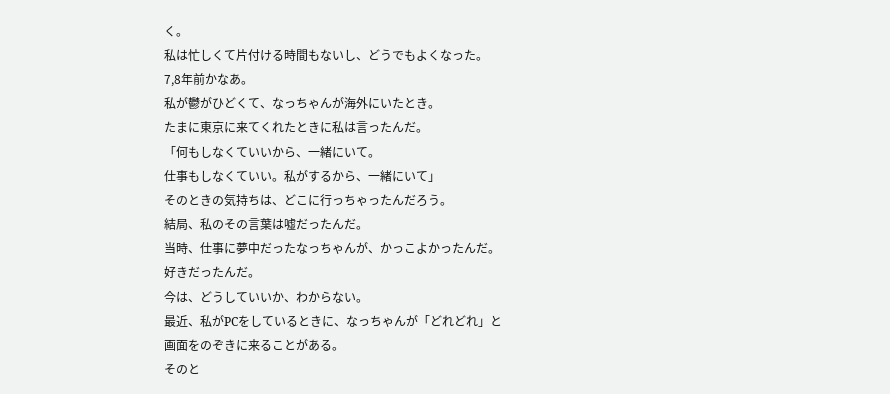く。
私は忙しくて片付ける時間もないし、どうでもよくなった。
7,8年前かなあ。
私が鬱がひどくて、なっちゃんが海外にいたとき。
たまに東京に来てくれたときに私は言ったんだ。
「何もしなくていいから、一緒にいて。
仕事もしなくていい。私がするから、一緒にいて」
そのときの気持ちは、どこに行っちゃったんだろう。
結局、私のその言葉は嘘だったんだ。
当時、仕事に夢中だったなっちゃんが、かっこよかったんだ。
好きだったんだ。
今は、どうしていいか、わからない。
最近、私がPCをしているときに、なっちゃんが「どれどれ」と
画面をのぞきに来ることがある。
そのと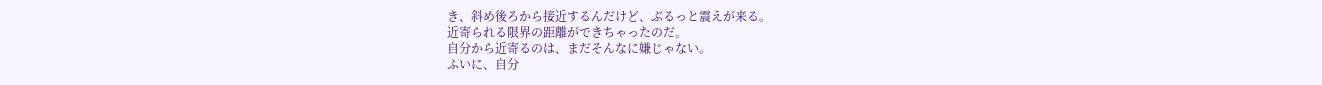き、斜め後ろから接近するんだけど、ぶるっと震えが来る。
近寄られる限界の距離ができちゃったのだ。
自分から近寄るのは、まだそんなに嫌じゃない。
ふいに、自分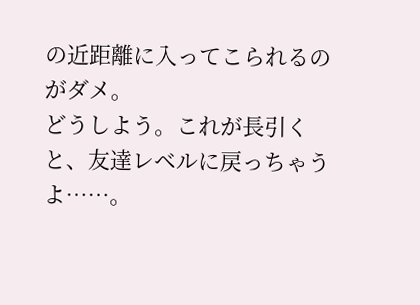の近距離に入ってこられるのがダメ。
どうしよう。これが長引くと、友達レベルに戻っちゃうよ……。